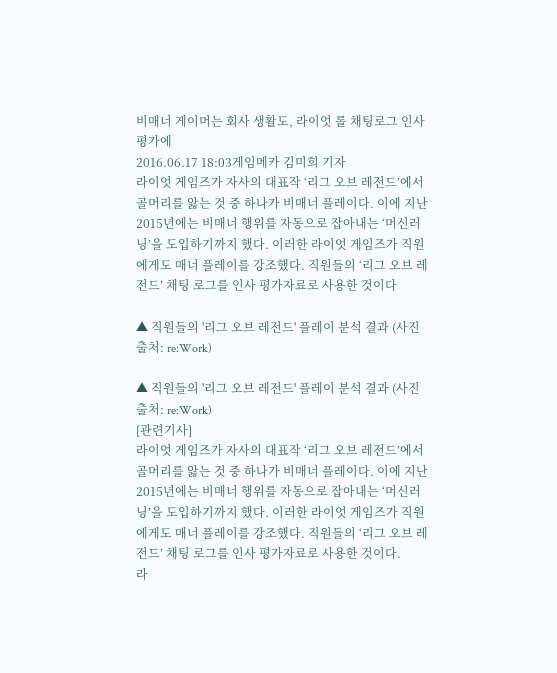비매너 게이머는 회사 생활도, 라이엇 롤 채팅로그 인사 평가에
2016.06.17 18:03게임메카 김미희 기자
라이엇 게임즈가 자사의 대표작 ‘리그 오브 레전드’에서 골머리를 앓는 것 중 하나가 비매너 플레이다. 이에 지난 2015년에는 비매너 행위를 자동으로 잡아내는 ‘머신러닝’을 도입하기까지 했다. 이러한 라이엇 게임즈가 직원에게도 매너 플레이를 강조했다. 직원들의 ‘리그 오브 레전드’ 채팅 로그를 인사 평가자료로 사용한 것이다

▲ 직원들의 '리그 오브 레전드' 플레이 분석 결과 (사진출처: re:Work)

▲ 직원들의 '리그 오브 레전드' 플레이 분석 결과 (사진출처: re:Work)
[관련기사]
라이엇 게임즈가 자사의 대표작 ‘리그 오브 레전드’에서 골머리를 앓는 것 중 하나가 비매너 플레이다. 이에 지난 2015년에는 비매너 행위를 자동으로 잡아내는 ‘머신러닝’을 도입하기까지 했다. 이러한 라이엇 게임즈가 직원에게도 매너 플레이를 강조했다. 직원들의 ‘리그 오브 레전드’ 채팅 로그를 인사 평가자료로 사용한 것이다.
라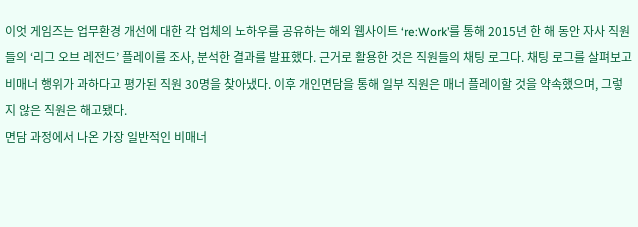이엇 게임즈는 업무환경 개선에 대한 각 업체의 노하우를 공유하는 해외 웹사이트 ‘re:Work’를 통해 2015년 한 해 동안 자사 직원들의 ‘리그 오브 레전드’ 플레이를 조사, 분석한 결과를 발표했다. 근거로 활용한 것은 직원들의 채팅 로그다. 채팅 로그를 살펴보고 비매너 행위가 과하다고 평가된 직원 30명을 찾아냈다. 이후 개인면담을 통해 일부 직원은 매너 플레이할 것을 약속했으며, 그렇지 않은 직원은 해고됐다.
면담 과정에서 나온 가장 일반적인 비매너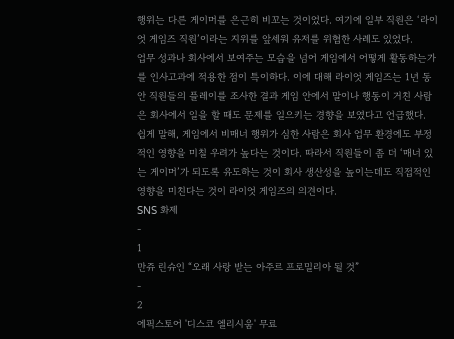행위는 다른 게이머를 은근히 비꼬는 것이었다. 여기에 일부 직원은 ‘라이엇 게임즈 직원’이라는 지위를 앞세워 유저를 위협한 사례도 있었다.
업무 성과나 회사에서 보여주는 모습을 넘어 게임에서 어떻게 활동하는가를 인사고과에 적용한 점이 특이하다. 이에 대해 라이엇 게임즈는 1년 동안 직원들의 플레이를 조사한 결과 게임 안에서 말이나 행동이 거친 사람은 회사에서 일을 할 때도 문제를 일으키는 경향을 보였다고 언급했다.
쉽게 말해, 게임에서 비매너 행위가 심한 사람은 회사 업무 환경에도 부정적인 영향을 미칠 우려가 높다는 것이다. 따라서 직원들이 좀 더 ‘매너 있는 게이머’가 되도록 유도하는 것이 회사 생산성을 높이는데도 직접적인 영향을 미친다는 것이 라이엇 게임즈의 의견이다.
SNS 화제
-
1
만쥬 린슈인 “오래 사랑 받는 아주르 프로밀리아 될 것”
-
2
에픽스토어 '디스코 엘리시움' 무료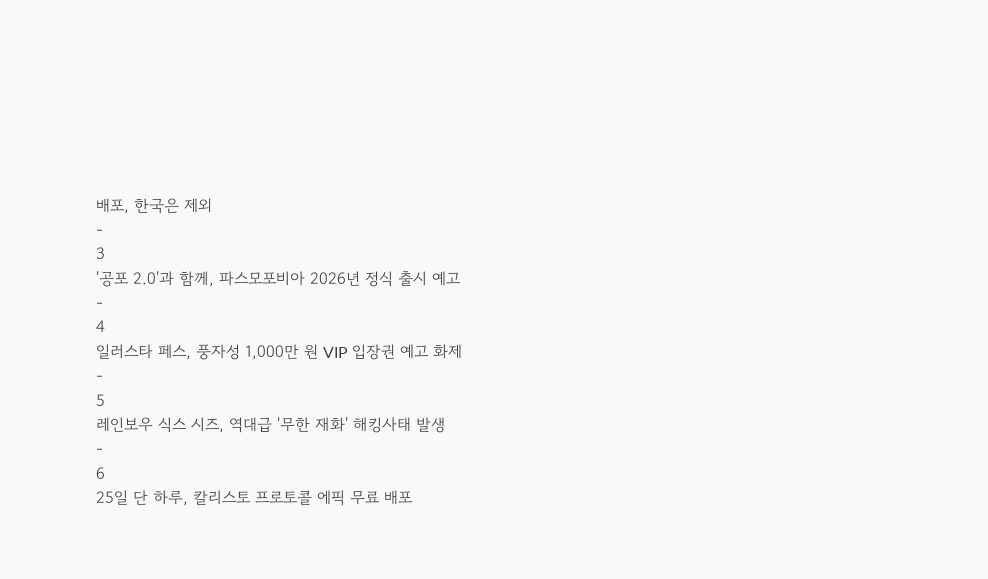배포, 한국은 제외
-
3
'공포 2.0'과 함께, 파스모포비아 2026년 정식 출시 예고
-
4
일러스타 페스, 풍자성 1,000만 원 VIP 입장권 예고 화제
-
5
레인보우 식스 시즈, 역대급 '무한 재화' 해킹사태 발생
-
6
25일 단 하루, 칼리스토 프로토콜 에픽 무료 배포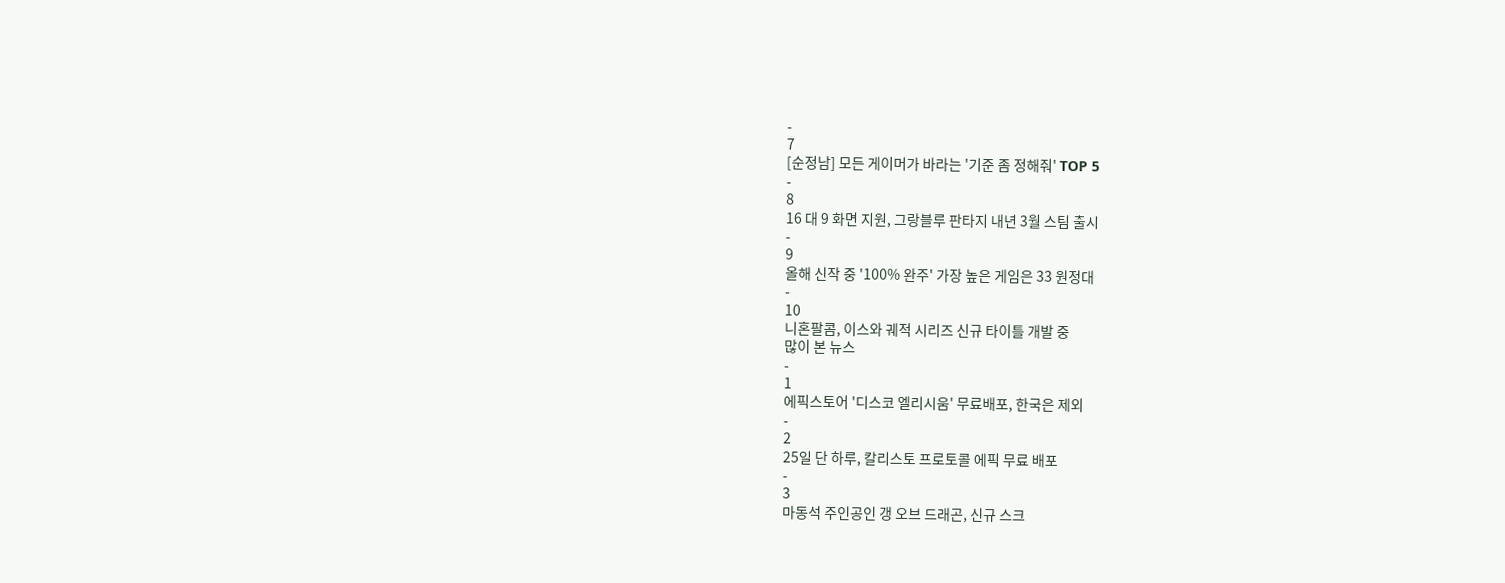-
7
[순정남] 모든 게이머가 바라는 '기준 좀 정해줘' TOP 5
-
8
16 대 9 화면 지원, 그랑블루 판타지 내년 3월 스팀 출시
-
9
올해 신작 중 '100% 완주' 가장 높은 게임은 33 원정대
-
10
니혼팔콤, 이스와 궤적 시리즈 신규 타이틀 개발 중
많이 본 뉴스
-
1
에픽스토어 '디스코 엘리시움' 무료배포, 한국은 제외
-
2
25일 단 하루, 칼리스토 프로토콜 에픽 무료 배포
-
3
마동석 주인공인 갱 오브 드래곤, 신규 스크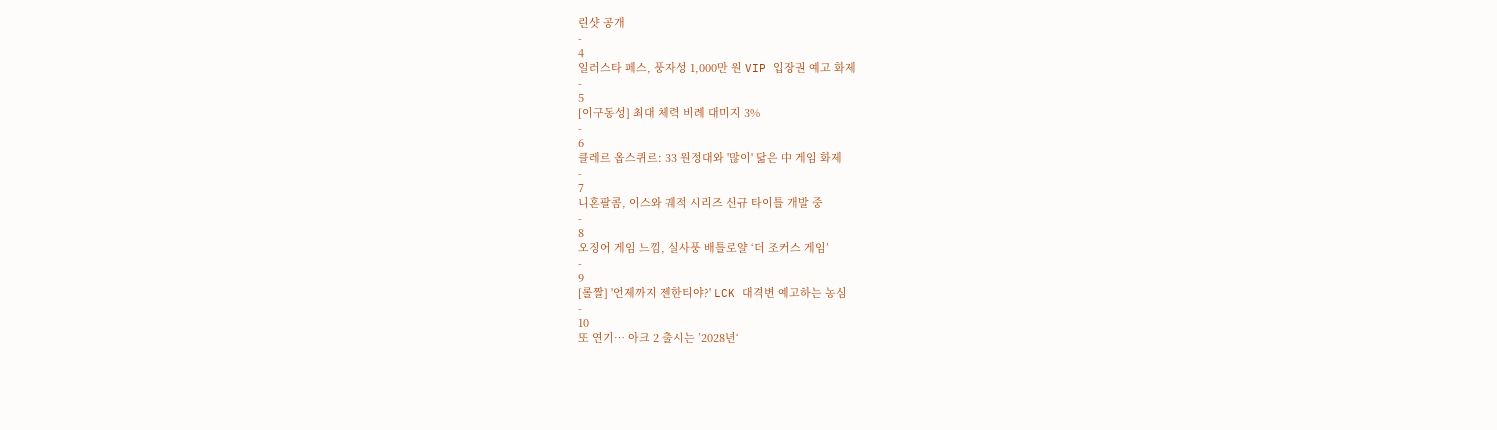린샷 공개
-
4
일러스타 페스, 풍자성 1,000만 원 VIP 입장권 예고 화제
-
5
[이구동성] 최대 체력 비례 대미지 3%
-
6
클레르 옵스퀴르: 33 원정대와 '많이' 닮은 中 게임 화제
-
7
니혼팔콤, 이스와 궤적 시리즈 신규 타이틀 개발 중
-
8
오징어 게임 느낌, 실사풍 배틀로얄 ‘더 조커스 게임’
-
9
[롤짤] '언제까지 젠한티야?' LCK 대격변 예고하는 농심
-
10
또 연기… 아크 2 출시는 ’2028년‘